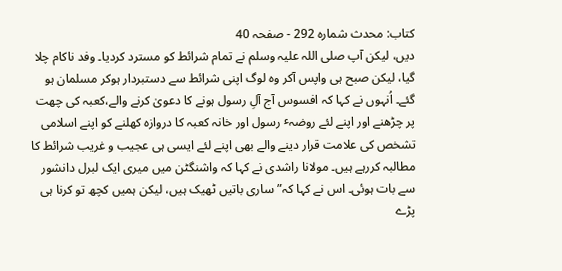کتاب: محدث شمارہ 292 - صفحہ 40
دیں، لیکن آپ صلی اللہ علیہ وسلم نے تمام شرائط کو مسترد کردیا۔ وفد ناکام چلا گیا، لیکن صبح ہی واپس آکر وہ لوگ اپنی شرائط سے دستبردار ہوکر مسلمان ہو گئے۔ اُنہوں نے کہا کہ افسوس آج آلِ رسول ہونے کا دعویٰ کرنے والے،کعبہ کی چھت پر چڑھنے اور اپنے لئے روضہٴ رسول اور خانہ کعبہ کا دروازہ کھلنے کو اپنے اسلامی تشخص کی علامت قرار دینے والے بھی اپنے لئے ایسی ہی عجیب و غریب شرائط کا مطالبہ کررہے ہیں۔ مولانا راشدی نے کہا کہ واشنگٹن میں میری ایک لبرل دانشور سے بات ہوئی۔ اس نے کہا کہ” ساری باتیں ٹھیک ہیں، لیکن ہمیں کچھ تو کرنا ہی پڑے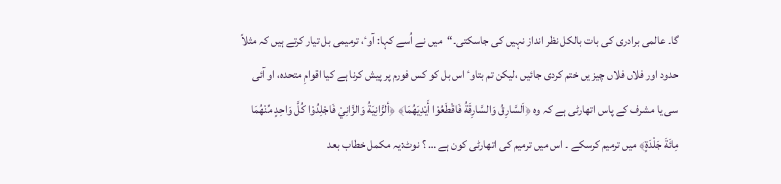گا۔ عالمی برادری کی بات بالکل نظر انداز نہیں کی جاسکتی۔“میں نے اُسے کہا: آوٴ، ترمیمی بل تیار کرتے ہیں کہ مثلاً حدود اور فلاں فلاں چیز یں ختم کردی جائیں ،لیکن تم بتاوٴ اس بل کو کس فورم پر پیش کرنا ہے کیا اقوامِ متحدہ، او آئی سی یا مشرف کے پاس اتھارٹی ہے کہ وہ ﴿اَلسَّارِقُ وَالسَّارِقَةُ فَاقْطَعُوْا أَيْدِيَهُمَا﴾ ﴿ألزَّانِيَةُ وَالزَّانِيْ فَاجْلِدُوْا كُلَّ وَاحِدٍ مِّنْهُمَا مِائَةَ جَلْدَةٍ﴾ میں ترمیم کرسکے ۔ اس میں ترمیم کی اتھارٹی کون ہے … ؟ نوٹ:یہ مکمل خطاب بعد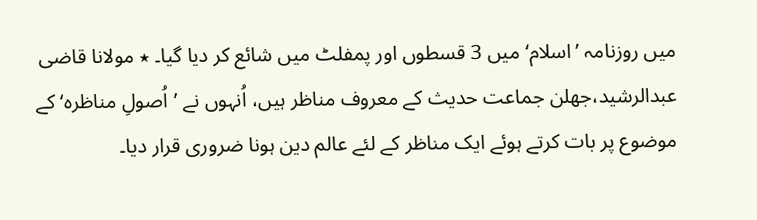میں روزنامہ ’اسلام‘ میں 3 قسطوں اور پمفلٹ میں شائع کر دیا گیا۔ ٭ مولانا قاضی عبدالرشید،جھلن جماعت حدیث کے معروف مناظر ہیں، اُنہوں نے ’اُصولِ مناظرہ‘ کے موضوع پر بات کرتے ہوئے ایک مناظر کے لئے عالم دین ہونا ضروری قرار دیا۔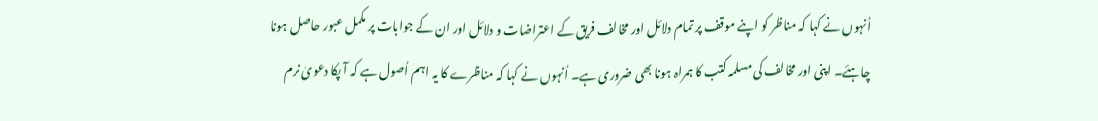اُنہوں نے کہا کہ مناظر کو اپنے موقف پر تمام دلائل اور مخالف فریق کے اعتراضات و دلائل اور ان کے جوابات پر مکمل عبور حاصل ہونا چاہئے۔ اپنی اور مخالف کی مسلمہ کتب کا ہمراہ ہونا بھی ضروری ہے۔ اُنہوں نے کہا کہ مناظرے کا یہ اہم اُصول ہے کہ آ پکا دعویٰ نرم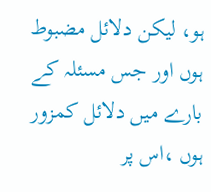ہو، لیکن دلائل مضبوط ہوں اور جس مسئلہ کے بارے میں دلائل کمزور ہوں ،اس پر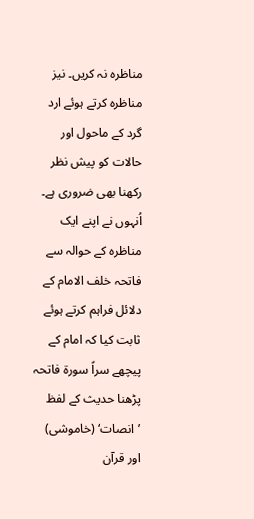مناظرہ نہ کریں۔ نیز مناظرہ کرتے ہوئے ارد گرد کے ماحول اور حالات کو پیش نظر رکھنا بھی ضروری ہے۔ اُنہوں نے اپنے ایک مناظرہ کے حوالہ سے فاتحہ خلف الامام کے دلائل فراہم کرتے ہوئے ثابت کیا کہ امام کے پیچھے سراً سورة فاتحہ پڑھنا حدیث کے لفظ ’انصات‘ (خاموشی) اور قرآن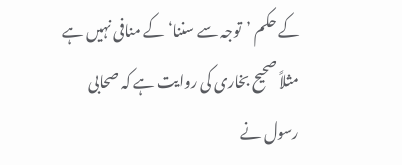کے حکم ’توجہ سے سننا‘ کے منافی نہیں ہے مثلاً صحیح بخاری کی روایت ہے کہ صحابی رسول نے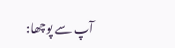آپ سے پوچھا: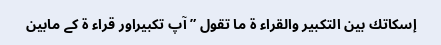إسكاتك بين التكبير والقراء ة ما تقول ” آپ تکبیراور قراء ة کے مابین